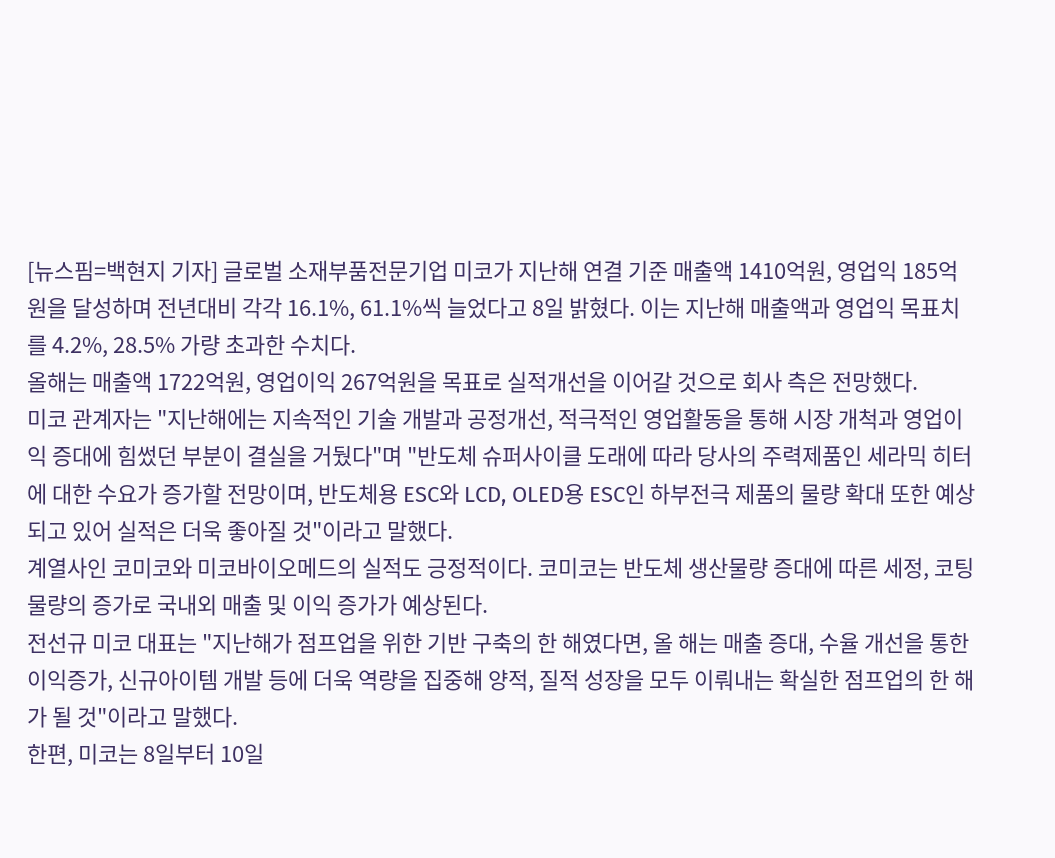[뉴스핌=백현지 기자] 글로벌 소재부품전문기업 미코가 지난해 연결 기준 매출액 1410억원, 영업익 185억원을 달성하며 전년대비 각각 16.1%, 61.1%씩 늘었다고 8일 밝혔다. 이는 지난해 매출액과 영업익 목표치를 4.2%, 28.5% 가량 초과한 수치다.
올해는 매출액 1722억원, 영업이익 267억원을 목표로 실적개선을 이어갈 것으로 회사 측은 전망했다.
미코 관계자는 "지난해에는 지속적인 기술 개발과 공정개선, 적극적인 영업활동을 통해 시장 개척과 영업이익 증대에 힘썼던 부분이 결실을 거뒀다"며 "반도체 슈퍼사이클 도래에 따라 당사의 주력제품인 세라믹 히터에 대한 수요가 증가할 전망이며, 반도체용 ESC와 LCD, OLED용 ESC인 하부전극 제품의 물량 확대 또한 예상되고 있어 실적은 더욱 좋아질 것"이라고 말했다.
계열사인 코미코와 미코바이오메드의 실적도 긍정적이다. 코미코는 반도체 생산물량 증대에 따른 세정, 코팅 물량의 증가로 국내외 매출 및 이익 증가가 예상된다.
전선규 미코 대표는 "지난해가 점프업을 위한 기반 구축의 한 해였다면, 올 해는 매출 증대, 수율 개선을 통한 이익증가, 신규아이템 개발 등에 더욱 역량을 집중해 양적, 질적 성장을 모두 이뤄내는 확실한 점프업의 한 해가 될 것"이라고 말했다.
한편, 미코는 8일부터 10일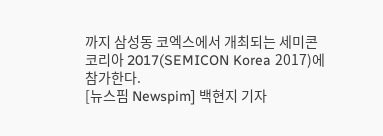까지 삼성동 코엑스에서 개최되는 세미콘 코리아 2017(SEMICON Korea 2017)에 참가한다.
[뉴스핌 Newspim] 백현지 기자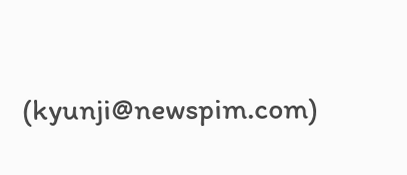(kyunji@newspim.com)